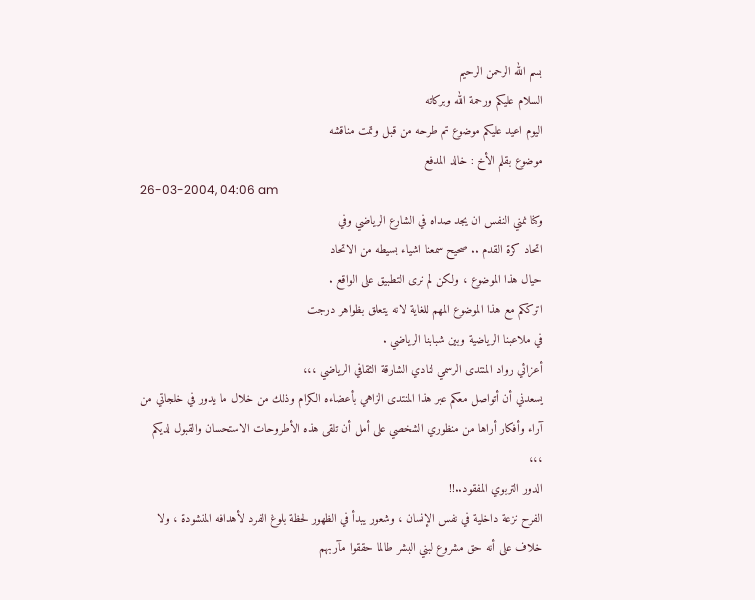بسم الله الرحمن الرحيم
السلام عليكم ورحمة الله وبركاته
اليوم اعيد عليكم موضوع تم طرحه من قبل وتمت مناقشه
موضوع بقلم الأخ : خالد المدفع
26-03-2004, 04:06 am
وكنا نمني النفس ان يجد صداه في الشارع الرياضي وفي
اتحاد كرة القدم .. صحيح سمعنا اشياء بسيطه من الاتحاد
حيال هذا الموضوع ، ولكن لم نرى التطبيق على الواقع .
اترككم مع هذا الموضوع المهم للغاية لانه يتعلق بظواهر درجت
في ملاعبنا الرياضية وبين شبابنا الرياضي .
أعزائي رواد المنتدى الرسمي لنادي الشارقة الثقافي الرياضي ،،،
يسعدني أن أتواصل معكم عبر هذا المنتدى الزاهي بأعضاءه الكرام وذلك من خلال ما يدور في خلجاتي من آراء وأفكار أراها من منظوري الشخصي على أمل أن تلقى هذه الأطروحات الاستحسان والقبول لديكم ،،،
الدور التربوي المفقود..!!
الفرح نزعة داخلية في نفس الإنسان ، وشعور يبدأ في الظهور لحظة بلوغ الفرد لأهدافه المنشودة ، ولا خلاف على أنه حق مشروع لبني البشر طالما حققوا مآربهم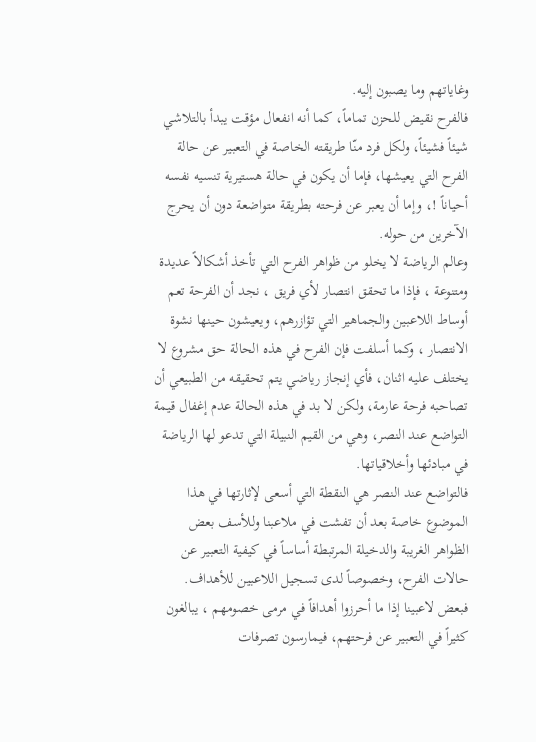وغاياتهم وما يصبون إليه.
فالفرح نقيض للحزن تماماً، كما أنه انفعال مؤقت يبدأ بالتلاشي شيئاً فشيئاً، ولكل فرد منّا طريقته الخاصة في التعبير عن حالة الفرح التي يعيشها، فإما أن يكون في حالة هستيرية تنسيه نفسه أحياناً !، وإما أن يعبر عن فرحته بطريقة متواضعة دون أن يحرج الآخرين من حوله.
وعالم الرياضة لا يخلو من ظواهر الفرح التي تأخذ أشكالاً عديدة ومتنوعة ، فإذا ما تحقق انتصار لأي فريق ، نجد أن الفرحة تعم أوساط اللاعبين والجماهير التي تؤازرهم، ويعيشون حينها نشوة الانتصار ، وكما أسلفت فإن الفرح في هذه الحالة حق مشروع لا يختلف عليه اثنان، فأي إنجاز رياضي يتم تحقيقه من الطبيعي أن تصاحبه فرحة عارمة، ولكن لا بد في هذه الحالة عدم إغفال قيمة التواضع عند النصر، وهي من القيم النبيلة التي تدعو لها الرياضة في مبادئها وأخلاقياتها.
فالتواضع عند النصر هي النقطة التي أسعى لإثارتها في هذا الموضوع خاصة بعد أن تفشت في ملاعبنا وللأسف بعض الظواهر الغريبة والدخيلة المرتبطة أساساً في كيفية التعبير عن حالات الفرح، وخصوصاً لدى تسجيل اللاعبين للأهداف.
فبعض لاعبينا إذا ما أحرزوا أهدافاً في مرمى خصومهم ، يبالغون كثيراً في التعبير عن فرحتهم، فيمارسون تصرفات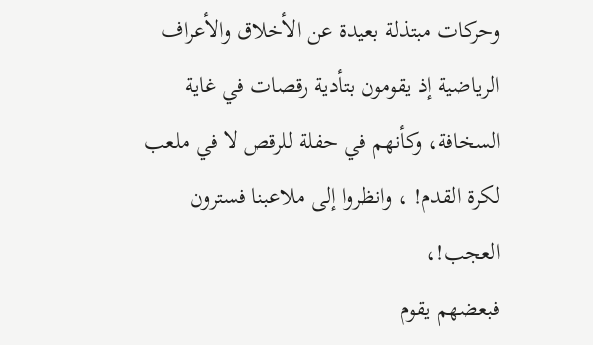وحركات مبتذلة بعيدة عن الأخلاق والأعراف الرياضية إذ يقومون بتأدية رقصات في غاية السخافة، وكأنهم في حفلة للرقص لا في ملعب لكرة القدم! ، وانظروا إلى ملاعبنا فسترون العجب!،
فبعضهم يقوم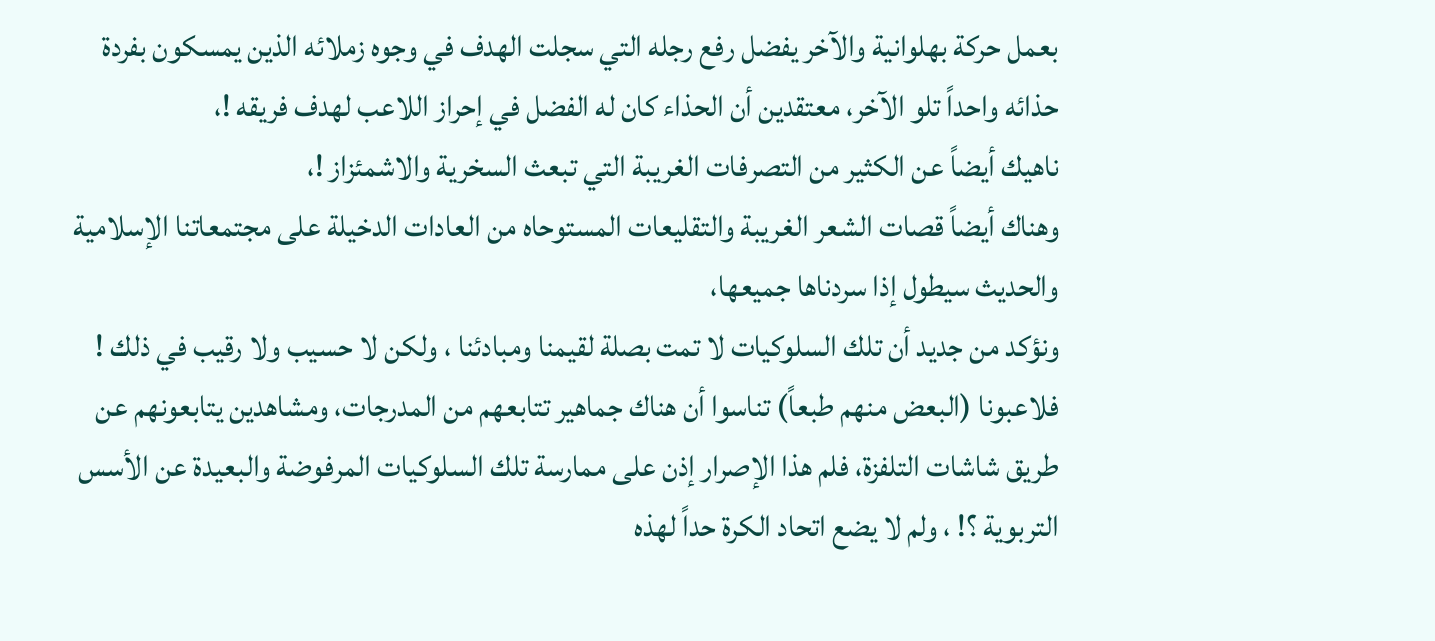بعمل حركة بهلوانية والآخر يفضل رفع رجله التي سجلت الهدف في وجوه زملائه الذين يمسكون بفردة حذائه واحداً تلو الآخر، معتقدين أن الحذاء كان له الفضل في إحراز اللاعب لهدف فريقه !،
ناهيك أيضاً عن الكثير من التصرفات الغريبة التي تبعث السخرية والاشمئزاز !،
وهناك أيضاً قصات الشعر الغريبة والتقليعات المستوحاه من العادات الدخيلة على مجتمعاتنا الإسلامية والحديث سيطول إذا سردناها جميعها،
ونؤكد من جديد أن تلك السلوكيات لا تمت بصلة لقيمنا ومبادئنا ، ولكن لا حسيب ولا رقيب في ذلك !
فلاعبونا (البعض منهم طبعاً) تناسوا أن هناك جماهير تتابعهم من المدرجات، ومشاهدين يتابعونهم عن طريق شاشات التلفزة، فلم هذا الإصرار إذن على ممارسة تلك السلوكيات المرفوضة والبعيدة عن الأسس التربوية ؟! ، ولم لا يضع اتحاد الكرة حداً لهذه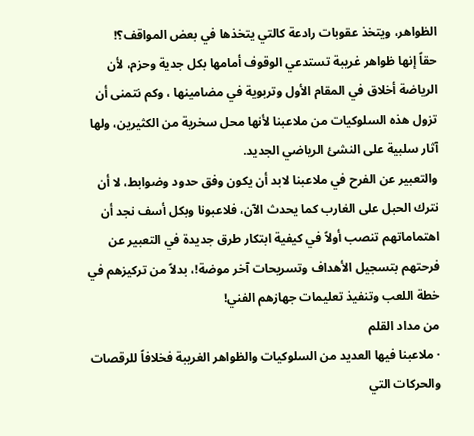الظواهر، ويتخذ عقوبات رادعة كالتي يتخذها في بعض المواقف؟!
حقاً إنها ظواهر غريبة تستدعي الوقوف أمامها بكل جدية وحزم، لأن الرياضة أخلاق في المقام الأول وتربوية في مضامينها ، وكم نتمنى أن تزول هذه السلوكيات من ملاعبنا لأنها محل سخرية من الكثيرين، ولها آثار سلبية على النشئ الرياضي الجديد.
والتعبير عن الفرح في ملاعبنا لابد أن يكون وفق حدود وضوابط، لا أن نترك الحبل على الغارب كما يحدث الآن، فلاعبونا وبكل أسف نجد أن اهتماماتهم تنصب أولاً في كيفية ابتكار طرق جديدة في التعبير عن فرحتهم بتسجيل الأهداف وتسريحات آخر موضة!، بدلاً من تركيزهم في خطة اللعب وتنفيذ تعليمات جهازهم الفني!
من مداد القلم
· ملاعبنا فيها العديد من السلوكيات والظواهر الغريبة فخلافاً للرقصات والحركات التي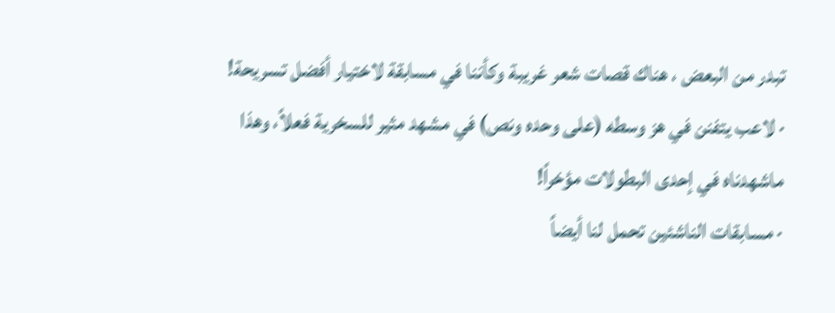تبدر من البعض ، هناك قصات شعر غريبة وكأننا في مسابقة لاختيار أفضل تسريحة!
· لاعب يتفنن في هز وسطه (على وحده ونص) في مشهد مثير للسخرية فعلاً، وهذا ماشهدناه في إحدى البطولات مؤخراً!
· مسابقات الناشئين تحمل لنا أيضاً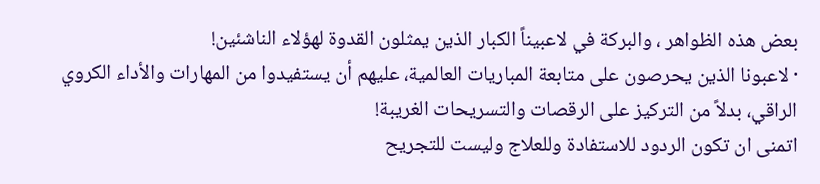بعض هذه الظواهر ، والبركة في لاعبيناً الكبار الذين يمثلون القدوة لهؤلاء الناشئين!
· لاعبونا الذين يحرصون على متابعة المباريات العالمية، عليهم أن يستفيدوا من المهارات والأداء الكروي الراقي، بدلاً من التركيز على الرقصات والتسريحات الغريبة!
اتمنى ان تكون الردود للاستفادة وللعلاج وليست للتجريح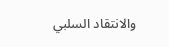والانتقاد السلبي